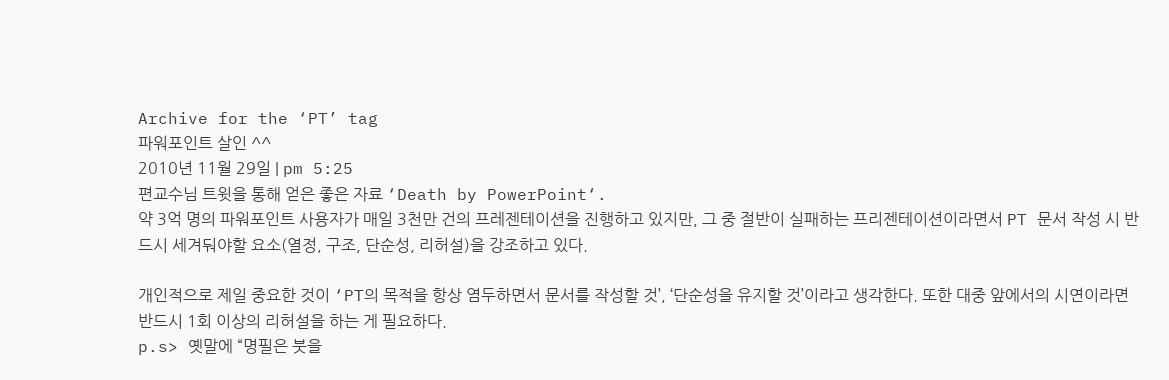Archive for the ‘PT’ tag
파워포인트 살인 ^^
2010년 11월 29일 | pm 5:25
편교수님 트윗을 통해 얻은 좋은 자료 ‘Death by PowerPoint‘.
약 3억 명의 파워포인트 사용자가 매일 3천만 건의 프레젠테이션을 진행하고 있지만, 그 중 절반이 실패하는 프리젠테이션이라면서 PT 문서 작성 시 반드시 세겨둬야할 요소(열정, 구조, 단순성, 리허설)을 강조하고 있다.

개인적으로 제일 중요한 것이 ‘PT의 목적을 항상 염두하면서 문서를 작성할 것’, ‘단순성을 유지할 것’이라고 생각한다. 또한 대중 앞에서의 시연이라면 반드시 1회 이상의 리허설을 하는 게 필요하다.
p.s> 옛말에 “명필은 붓을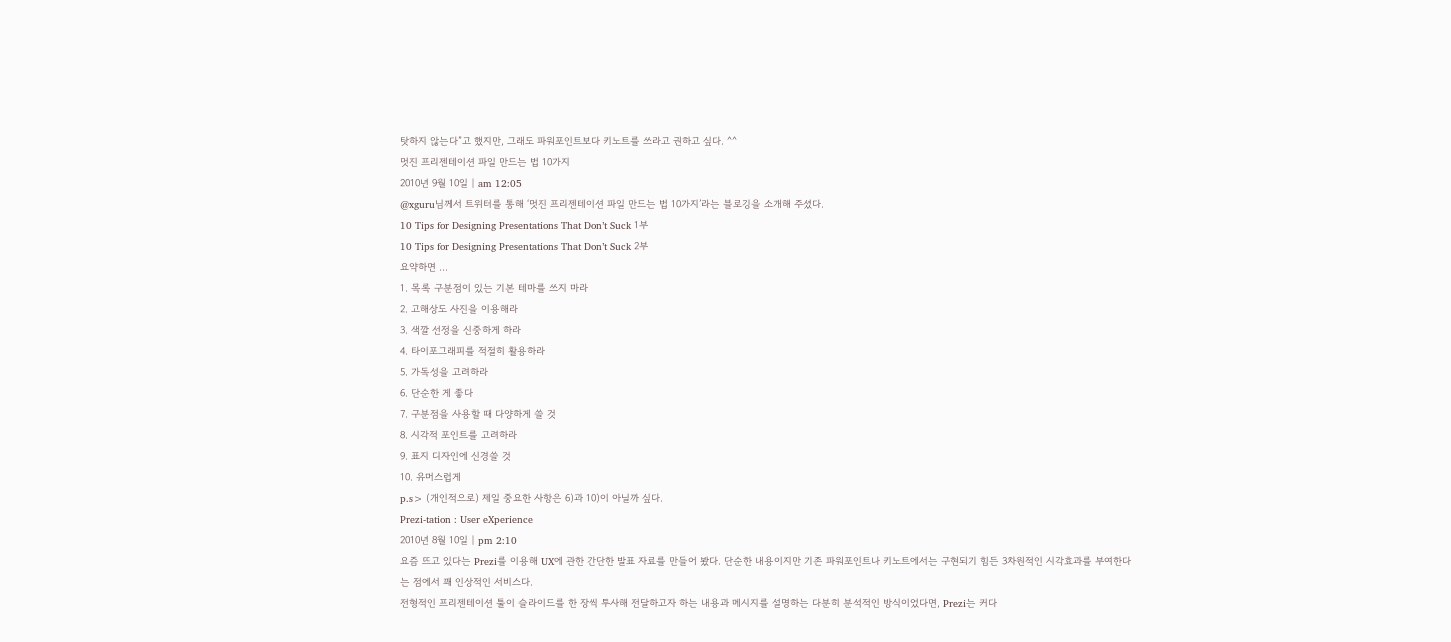탓하지 않는다”고 했지만, 그래도 파워포인트보다 키노트를 쓰라고 권하고 싶다. ^^
멋진 프리젠테이션 파일 만드는 법 10가지
2010년 9월 10일 | am 12:05
@xguru님께서 트위터를 통해 ‘멋진 프리젠테이션 파일 만드는 법 10가지’라는 블로깅을 소개해 주셨다.
10 Tips for Designing Presentations That Don’t Suck 1부
10 Tips for Designing Presentations That Don’t Suck 2부
요약하면 …
1. 목록 구분점이 있는 기본 테마를 쓰지 마라
2. 고해상도 사진을 이용해라
3. 색깔 선정을 신중하게 하라
4. 타이포그래피를 적절히 활용하라
5. 가독성을 고려하라
6. 단순한 게 좋다
7. 구분점을 사용할 때 다양하게 쓸 것
8. 시각적 포인트를 고려하라
9. 표지 디자인에 신경쓸 것
10. 유머스럽게
p.s> (개인적으로) 제일 중요한 사항은 6)과 10)이 아닐까 싶다.
Prezi-tation : User eXperience
2010년 8월 10일 | pm 2:10
요즘 뜨고 있다는 Prezi를 이용해 UX에 관한 간단한 발표 자료를 만들어 봤다. 단순한 내용이지만 기존 파워포인트나 키노트에서는 구현되기 힘든 3차원적인 시각효과를 부여한다는 점에서 꽤 인상적인 서비스다.
전형적인 프리젠테이션 툴이 슬라이드를 한 장씩 투사해 전달하고자 하는 내용과 메시지를 설명하는 다분히 분석적인 방식이었다면, Prezi는 커다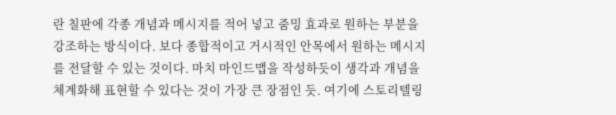란 칠판에 각종 개념과 메시지를 적어 넣고 줌밍 효과로 원하는 부분을 강조하는 방식이다. 보다 종합적이고 거시적인 안목에서 원하는 메시지를 전달할 수 있는 것이다. 마치 마인드맵을 작성하듯이 생각과 개념을 체계화해 표현할 수 있다는 것이 가장 큰 장점인 듯. 여기에 스토리텔링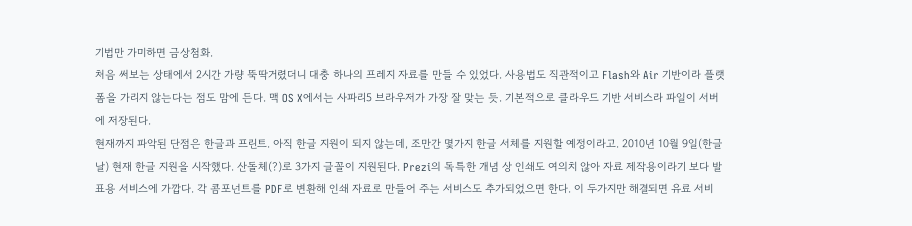기법만 가미하면 금상첨화.
처음 써보는 상태에서 2시간 가량 뚝딱거렸더니 대충 하나의 프레지 자료를 만들 수 있었다. 사용법도 직관적이고 Flash와 Air 기반이라 플랫폼을 가리지 않는다는 점도 맘에 든다. 맥 OS X에서는 사파리5 브라우저가 가장 잘 맞는 듯. 기본적으로 클라우드 기반 서비스라 파일이 서버에 저장된다.
현재까지 파악된 단점은 한글과 프린트. 아직 한글 지원이 되지 않는데, 조만간 몇가지 한글 서체를 지원할 예정이라고. 2010년 10월 9일(한글날) 현재 한글 지원을 시작했다. 산돌체(?)로 3가지 글꼴이 지원된다. Prezi의 독특한 개념 상 인쇄도 여의치 않아 자료 제작용이라기 보다 발표용 서비스에 가깝다. 각 콤포넌트를 PDF로 변환해 인쇄 자료로 만들어 주는 서비스도 추가되었으면 한다. 이 두가지만 해결되면 유료 서비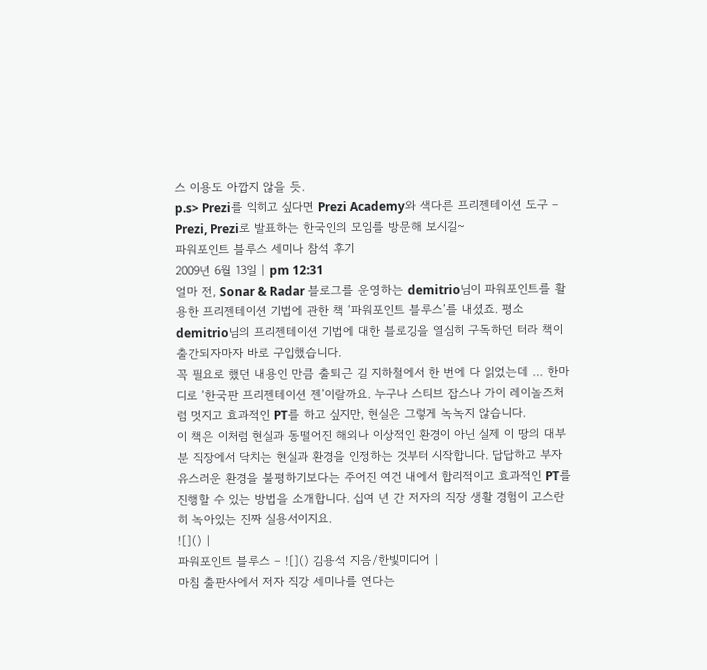스 이용도 아깝지 않을 듯.
p.s> Prezi를 익히고 싶다면 Prezi Academy와 색다른 프리젠테이션 도구 – Prezi, Prezi로 발표하는 한국인의 모임를 방문해 보시길~
파워포인트 블루스 세미나 참석 후기
2009년 6월 13일 | pm 12:31
얼마 전, Sonar & Radar 블로그를 운영하는 demitrio님이 파워포인트를 활용한 프리젠테이션 기법에 관한 책 ‘파워포인트 블루스’를 내셨죠. 평소 demitrio님의 프리젠테이션 기법에 대한 블로깅을 열심히 구독하던 터라 책이 출간되자마자 바로 구입했습니다.
꼭 필요로 했던 내용인 만큼 출퇴근 길 지하철에서 한 번에 다 읽었는데 … 한마디로 ‘한국판 프리젠테이션 젠’이랄까요. 누구나 스티브 잡스나 가이 레이놀즈처럼 멋지고 효과적인 PT를 하고 싶지만, 현실은 그렇게 녹녹지 않습니다.
이 책은 이처럼 현실과 동떨어진 해외나 이상적인 환경이 아닌 실제 이 땅의 대부분 직장에서 닥치는 현실과 환경을 인정하는 것부터 시작합니다. 답답하고 부자유스러운 환경을 불평하기보다는 주어진 여건 내에서 합리적이고 효과적인 PT를 진행할 수 있는 방법을 소개합니다. 십여 년 간 저자의 직장 생활 경험이 고스란히 녹아있는 진짜 실용서이지요.
![]() |
파워포인트 블루스 – ![]() 김용석 지음/한빛미디어 |
마침 출판사에서 저자 직강 세미나를 연다는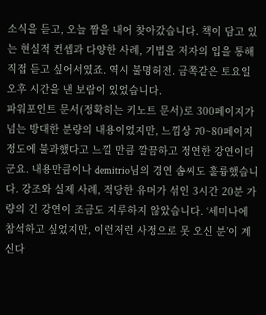소식을 듣고, 오늘 짬을 내어 찾아갔습니다. 책이 담고 있는 현실적 컨셉과 다양한 사례, 기법을 저자의 입을 통해 직접 듣고 싶어서였죠. 역시 불명허전. 금쪽같은 토요일 오후 시간을 낸 보람이 있었습니다.
파워포인트 문서(정확히는 키노트 문서)로 300페이지가 넘는 방대한 분량의 내용이었지만, 느낌상 70~80페이지 정도에 불과했다고 느낄 만큼 깔끔하고 정연한 강연이더군요. 내용만큼이나 demitrio님의 경연 솜씨도 훌륭했습니다. 강조와 실제 사례, 적당한 유머가 섞인 3시간 20분 가량의 긴 강연이 조금도 지루하지 않았습니다. ‘세미나에 참석하고 싶었지만, 이런저런 사정으로 못 오신 분’이 계신다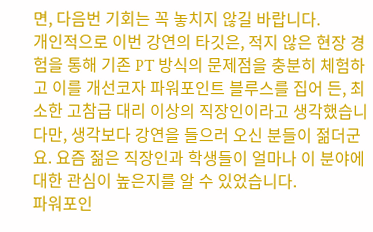면, 다음번 기회는 꼭 놓치지 않길 바랍니다.
개인적으로 이번 강연의 타깃은, 적지 않은 현장 경험을 통해 기존 PT 방식의 문제점을 충분히 체험하고 이를 개선코자 파워포인트 블루스를 집어 든, 최소한 고참급 대리 이상의 직장인이라고 생각했습니다만, 생각보다 강연을 들으러 오신 분들이 젊더군요. 요즘 젊은 직장인과 학생들이 얼마나 이 분야에 대한 관심이 높은지를 알 수 있었습니다.
파워포인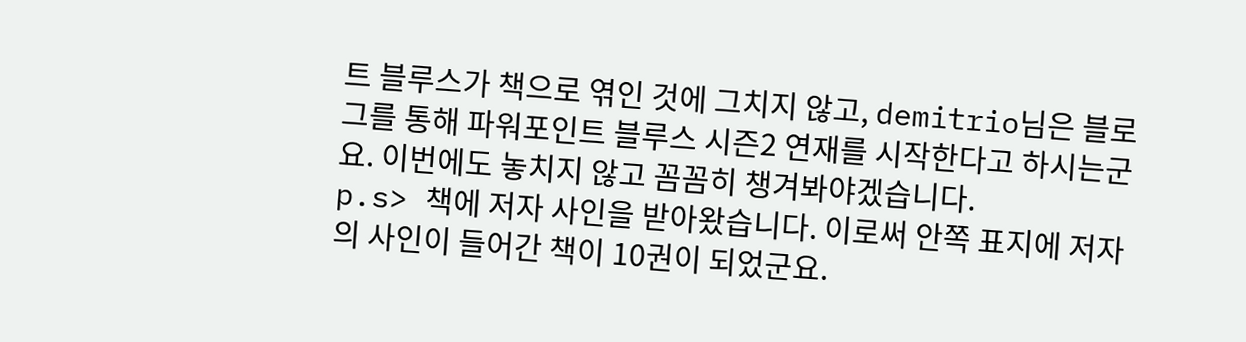트 블루스가 책으로 엮인 것에 그치지 않고, demitrio님은 블로그를 통해 파워포인트 블루스 시즌2 연재를 시작한다고 하시는군요. 이번에도 놓치지 않고 꼼꼼히 챙겨봐야겠습니다.
p.s> 책에 저자 사인을 받아왔습니다. 이로써 안쪽 표지에 저자의 사인이 들어간 책이 10권이 되었군요.